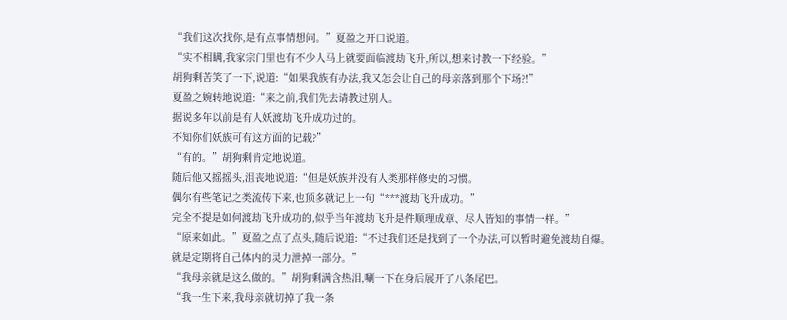“我们这次找你,是有点事情想问。”夏盈之开口说道。
“实不相瞒,我家宗门里也有不少人马上就要面临渡劫飞升,所以,想来讨教一下经验。”
胡狗剩苦笑了一下,说道:“如果我族有办法,我又怎会让自己的母亲落到那个下场?!”
夏盈之婉转地说道:“来之前,我们先去请教过别人。
据说多年以前是有人妖渡劫飞升成功过的。
不知你们妖族可有这方面的记载?”
“有的。”胡狗剩肯定地说道。
随后他又摇摇头,沮丧地说道:“但是妖族并没有人类那样修史的习惯。
偶尔有些笔记之类流传下来,也顶多就记上一句“***渡劫飞升成功。”
完全不提是如何渡劫飞升成功的,似乎当年渡劫飞升是件顺理成章、尽人皆知的事情一样。”
“原来如此。”夏盈之点了点头,随后说道:“不过我们还是找到了一个办法,可以暂时避免渡劫自爆。
就是定期将自己体内的灵力泄掉一部分。”
“我母亲就是这么做的。”胡狗剩满含热泪,唰一下在身后展开了八条尾巴。
“我一生下来,我母亲就切掉了我一条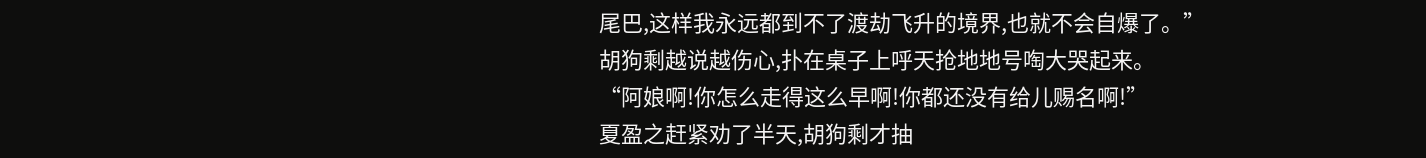尾巴,这样我永远都到不了渡劫飞升的境界,也就不会自爆了。”
胡狗剩越说越伤心,扑在桌子上呼天抢地地号啕大哭起来。
“阿娘啊!你怎么走得这么早啊!你都还没有给儿赐名啊!”
夏盈之赶紧劝了半天,胡狗剩才抽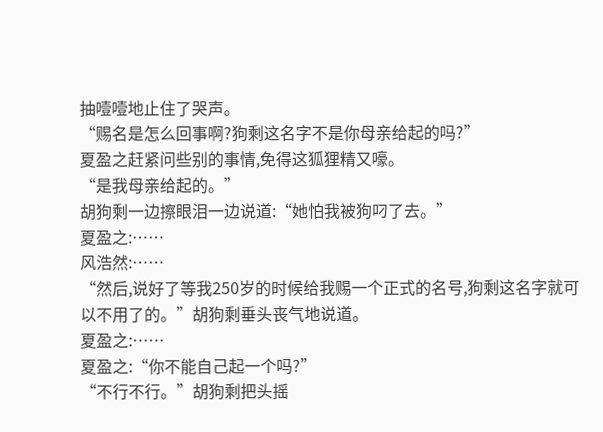抽噎噎地止住了哭声。
“赐名是怎么回事啊?狗剩这名字不是你母亲给起的吗?”
夏盈之赶紧问些别的事情,免得这狐狸精又嚎。
“是我母亲给起的。”
胡狗剩一边擦眼泪一边说道:“她怕我被狗叼了去。”
夏盈之:……
风浩然:……
“然后,说好了等我250岁的时候给我赐一个正式的名号,狗剩这名字就可以不用了的。”胡狗剩垂头丧气地说道。
夏盈之:……
夏盈之:“你不能自己起一个吗?”
“不行不行。”胡狗剩把头摇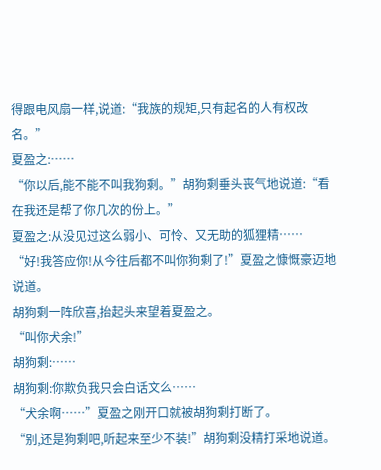得跟电风扇一样,说道:“我族的规矩,只有起名的人有权改名。”
夏盈之:……
“你以后,能不能不叫我狗剩。”胡狗剩垂头丧气地说道:“看在我还是帮了你几次的份上。”
夏盈之:从没见过这么弱小、可怜、又无助的狐狸精……
“好!我答应你!从今往后都不叫你狗剩了!”夏盈之慷慨豪迈地说道。
胡狗剩一阵欣喜,抬起头来望着夏盈之。
“叫你犬余!”
胡狗剩:……
胡狗剩:你欺负我只会白话文么……
“犬余啊……”夏盈之刚开口就被胡狗剩打断了。
“别,还是狗剩吧,听起来至少不装!”胡狗剩没精打采地说道。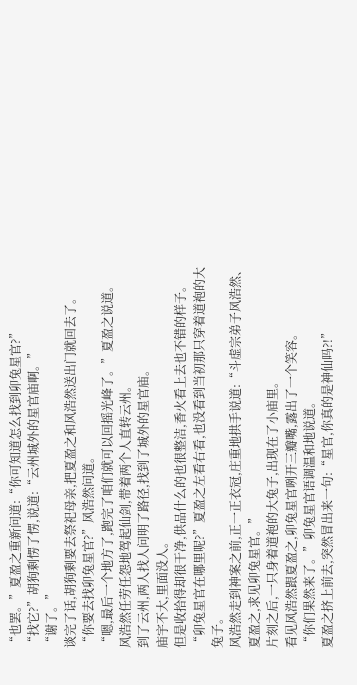“也罢。”夏盈之重新问道:“你可知道怎么找到卯兔星官?”
“找它?”胡狗剩愣了愣,说道:“云州城外的星官庙啊。”
“谢了。”
谈完了话,胡狗剩要去祭祀母亲,把夏盈之和风浩然送出门就回去了。
“你要去找卯兔星官?”风浩然问道。
“嗯,最后一个地方了,跑完了咱们就可以回摇光峰了。”夏盈之说道。
风浩然任劳任怨地驾起仙剑,带着两个人直转云州。
到了云州,两人找人问明了路径,找到了城外的星官庙。
庙宇不大,里面没人。
但是收拾得却很干净,供品什么的也很整洁,香火看上去也不错的样子。
“卯兔星官在哪里呢?”夏盈之左看右看,也没看到当初那只穿着道袍的大兔子。
风浩然走到神案之前,正一正衣冠,庄重地拱手说道:“斗虚宗弟子风浩然、夏盈之,求见卯兔星官。”
片刻之后,一只身着道袍的大兔子,出现在了小庙里。
看见风浩然跟夏盈之,卯兔星官咧开三瓣嘴,露出了一个笑容。
“你们果然来了。”卯兔星官语调温和地说道。
夏盈之挤上前去,突然冒出来一句:“星官,你真的是神仙吗?!”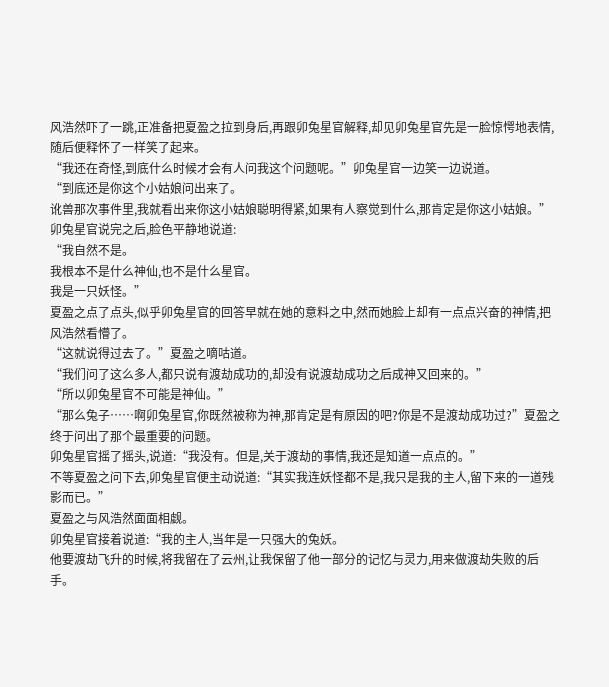风浩然吓了一跳,正准备把夏盈之拉到身后,再跟卯兔星官解释,却见卯兔星官先是一脸惊愕地表情,随后便释怀了一样笑了起来。
“我还在奇怪,到底什么时候才会有人问我这个问题呢。”卯兔星官一边笑一边说道。
“到底还是你这个小姑娘问出来了。
讹兽那次事件里,我就看出来你这小姑娘聪明得紧,如果有人察觉到什么,那肯定是你这小姑娘。”
卯兔星官说完之后,脸色平静地说道:
“我自然不是。
我根本不是什么神仙,也不是什么星官。
我是一只妖怪。”
夏盈之点了点头,似乎卯兔星官的回答早就在她的意料之中,然而她脸上却有一点点兴奋的神情,把风浩然看懵了。
“这就说得过去了。”夏盈之嘀咕道。
“我们问了这么多人,都只说有渡劫成功的,却没有说渡劫成功之后成神又回来的。”
“所以卯兔星官不可能是神仙。”
“那么兔子……啊卯兔星官,你既然被称为神,那肯定是有原因的吧?你是不是渡劫成功过?”夏盈之终于问出了那个最重要的问题。
卯兔星官摇了摇头,说道:“我没有。但是,关于渡劫的事情,我还是知道一点点的。”
不等夏盈之问下去,卯兔星官便主动说道:“其实我连妖怪都不是,我只是我的主人,留下来的一道残影而已。”
夏盈之与风浩然面面相觑。
卯兔星官接着说道:“我的主人,当年是一只强大的兔妖。
他要渡劫飞升的时候,将我留在了云州,让我保留了他一部分的记忆与灵力,用来做渡劫失败的后手。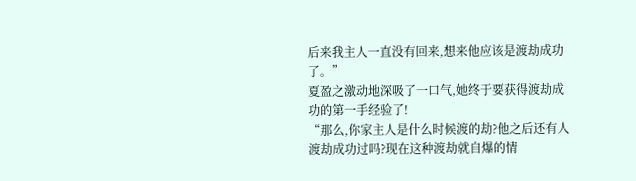后来我主人一直没有回来,想来他应该是渡劫成功了。”
夏盈之激动地深吸了一口气,她终于要获得渡劫成功的第一手经验了!
“那么,你家主人是什么时候渡的劫?他之后还有人渡劫成功过吗?现在这种渡劫就自爆的情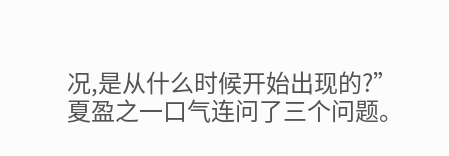况,是从什么时候开始出现的?”
夏盈之一口气连问了三个问题。